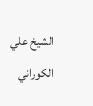الشيخ علي الكوراني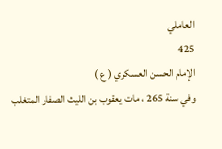العاملي
425
الإمام الحسن العسكري ( ع )
وفي سنة 265 ، مات يعقوب بن الليث الصفار المتغلب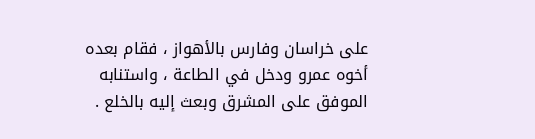على خراسان وفارس بالأهواز ، فقام بعده أخوه عمرو ودخل في الطاعة ، واستنابه الموفق على المشرق وبعث إليه بالخلع .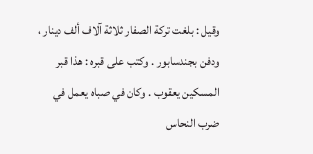وقيل : بلغت تركة الصفار ثلاثة آلاف ألف دينار ، ودفن بجندسابور . وكتب على قبره : هذا قبر المسكين يعقوب . وكان في صباه يعمل في ضرب النحاس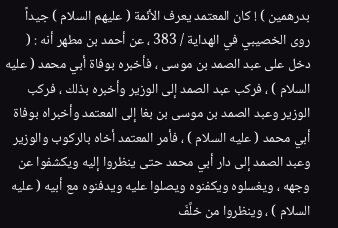بدرهمين ) ! كان المعتمد يعرف الأئمة ( عليهم السلام ) جيداً روى الخصيبي في الهداية / 383 ، عن أحمد بن مطهر أنه : ( دخل على عبد الصمد بن موسى ، فأخبره بوفاة أبي محمد ( عليه السلام ) ، فركب عبد الصمد إلى الوزير وأخبره بذلك ، فركب الوزير وعبد الصمد بن موسى بن بغا إلى المعتمد وأخبراه بوفاة أبي محمد ( عليه السلام ) ، فأمر المعتمد أخاه بالركوب والوزير وعبد الصمد إلى دار أبي محمد حتى ينظروا إليه ويكشفوا عن وجهه ، ويغسلوه ويكفنوه ويصلوا عليه ويدفنوه مع أبيه ( عليه السلام ) ، وينظروا من خلَّفَ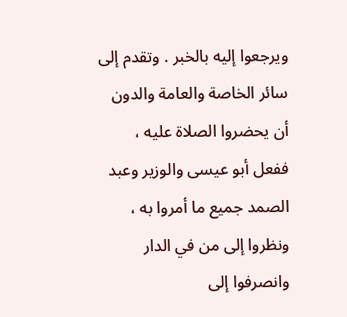ويرجعوا إليه بالخبر . وتقدم إلى سائر الخاصة والعامة والدون أن يحضروا الصلاة عليه ، ففعل أبو عيسى والوزير وعبد الصمد جميع ما أمروا به ، ونظروا إلى من في الدار وانصرفوا إلى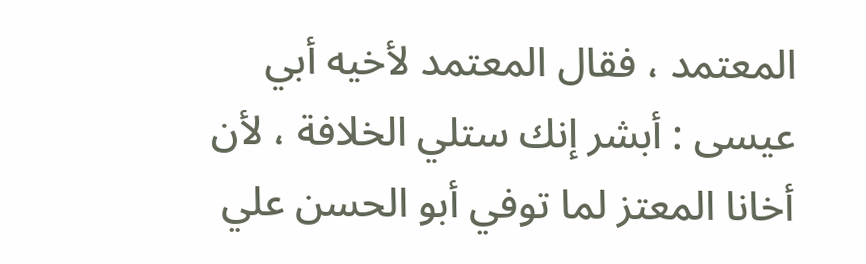المعتمد ، فقال المعتمد لأخيه أبي عيسى : أبشر إنك ستلي الخلافة ، لأن أخانا المعتز لما توفي أبو الحسن علي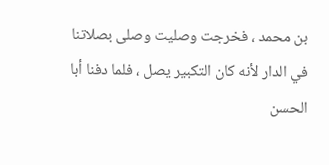بن محمد ، فخرجت وصليت وصلى بصلاتنا في الدار لأنه كان التكبير يصل ، فلما دفنا أبا الحسن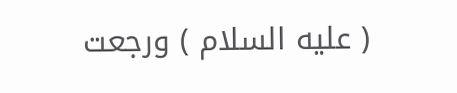( عليه السلام ) ورجعت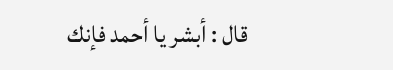قال : أبشر يا أحمد فإنك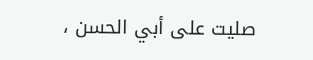صليت على أبي الحسن ،